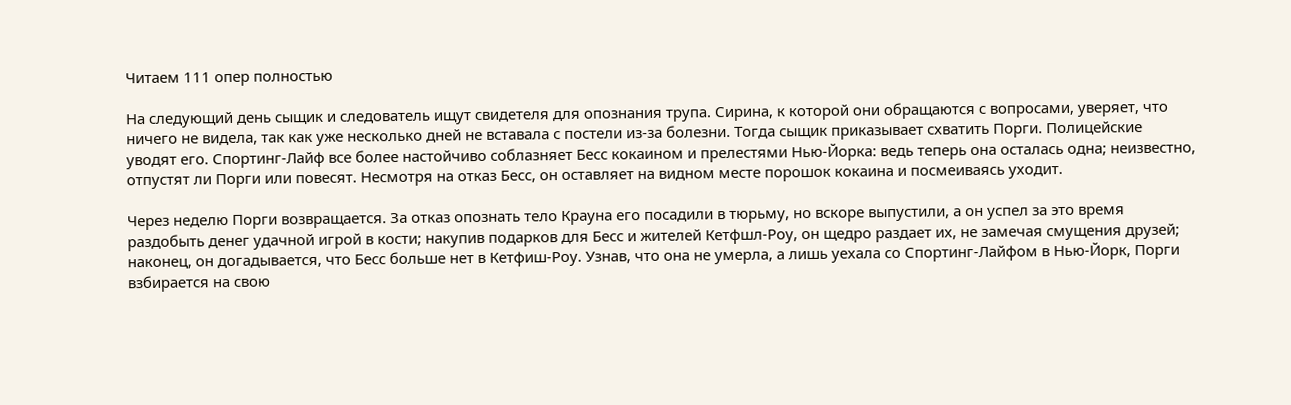Читаем 111 опер полностью

На следующий день сыщик и следователь ищут свидетеля для опознания трупа. Сирина, к которой они обращаются с вопросами, уверяет, что ничего не видела, так как уже несколько дней не вставала с постели из-за болезни. Тогда сыщик приказывает схватить Порги. Полицейские уводят его. Спортинг-Лайф все более настойчиво соблазняет Бесс кокаином и прелестями Нью-Йорка: ведь теперь она осталась одна; неизвестно, отпустят ли Порги или повесят. Несмотря на отказ Бесс, он оставляет на видном месте порошок кокаина и посмеиваясь уходит.

Через неделю Порги возвращается. За отказ опознать тело Крауна его посадили в тюрьму, но вскоре выпустили, а он успел за это время раздобыть денег удачной игрой в кости; накупив подарков для Бесс и жителей Кетфшл-Роу, он щедро раздает их, не замечая смущения друзей; наконец, он догадывается, что Бесс больше нет в Кетфиш-Роу. Узнав, что она не умерла, а лишь уехала со Спортинг-Лайфом в Нью-Йорк, Порги взбирается на свою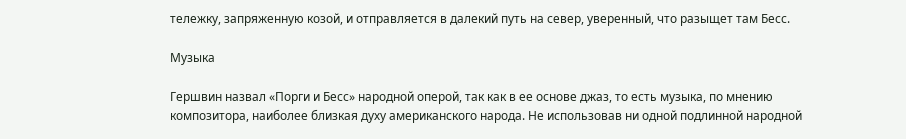тележку, запряженную козой, и отправляется в далекий путь на север, уверенный, что разыщет там Бесс.

Музыка

Гершвин назвал «Порги и Бесс» народной оперой, так как в ее основе джаз, то есть музыка, по мнению композитора, наиболее близкая духу американского народа. Не использовав ни одной подлинной народной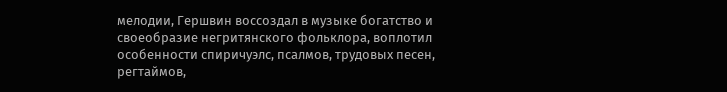мелодии, Гершвин воссоздал в музыке богатство и своеобразие негритянского фольклора, воплотил особенности спиричуэлс, псалмов, трудовых песен, регтаймов,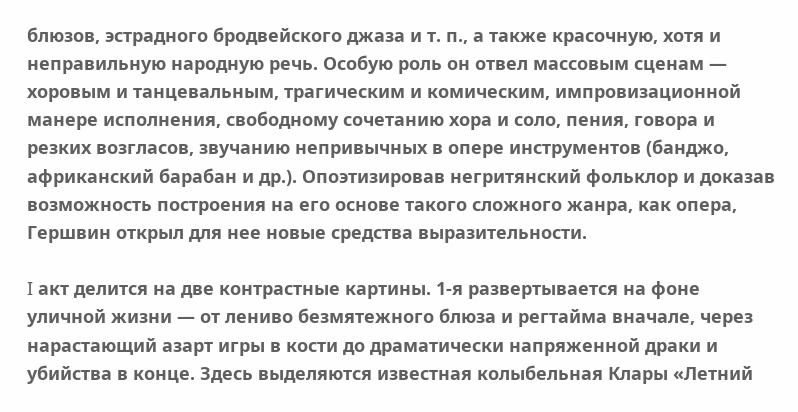блюзов, эстрадного бродвейского джаза и т. п., а также красочную, хотя и неправильную народную речь. Особую роль он отвел массовым сценам — хоровым и танцевальным, трагическим и комическим, импровизационной манере исполнения, свободному сочетанию хора и соло, пения, говора и резких возгласов, звучанию непривычных в опере инструментов (банджо, африканский барабан и др.). Опоэтизировав негритянский фольклор и доказав возможность построения на его основе такого сложного жанра, как опера, Гершвин открыл для нее новые средства выразительности.

I акт делится на две контрастные картины. 1-я развертывается на фоне уличной жизни — от лениво безмятежного блюза и регтайма вначале, через нарастающий азарт игры в кости до драматически напряженной драки и убийства в конце. Здесь выделяются известная колыбельная Клары «Летний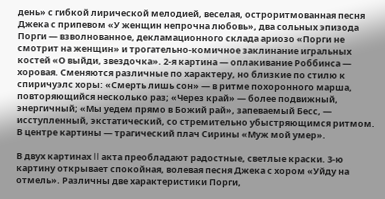день» с гибкой лирической мелодией, веселая, остроритмованная песня Джека с припевом «У женщин непрочна любовь», два сольных эпизода Порги — взволнованное, декламационного склада ариозо «Порги не смотрит на женщин» и трогательно-комичное заклинание игральных костей «О выйди, звездочка». 2-я картина — оплакивание Роббинса — хоровая. Сменяются различные по характеру, но близкие по стилю к спиричуэлс хоры: «Смерть лишь сон» — в ритме похоронного марша, повторяющийся несколько раз; «Через край» — более подвижный, энергичный; «Мы уедем прямо в Божий рай», запеваемый Бесс, — исступленный, экстатический, со стремительно убыстряющимся ритмом. В центре картины — трагический плач Сирины «Муж мой умер».

В двух картинах II акта преобладают радостные, светлые краски. 3-ю картину открывает спокойная, волевая песня Джека с хором «Уйду на отмель». Различны две характеристики Порги,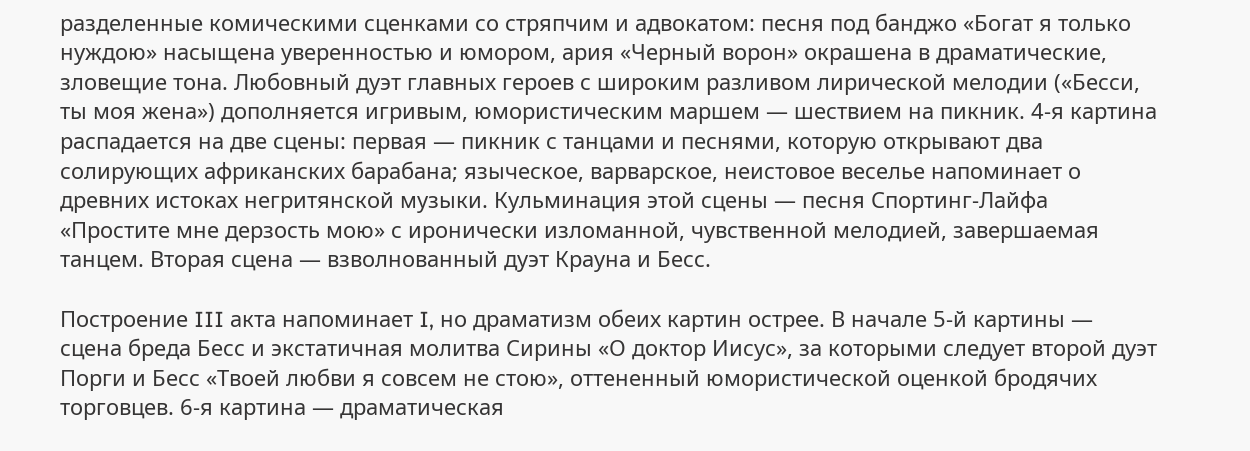разделенные комическими сценками со стряпчим и адвокатом: песня под банджо «Богат я только нуждою» насыщена уверенностью и юмором, ария «Черный ворон» окрашена в драматические, зловещие тона. Любовный дуэт главных героев с широким разливом лирической мелодии («Бесси, ты моя жена») дополняется игривым, юмористическим маршем — шествием на пикник. 4-я картина распадается на две сцены: первая — пикник с танцами и песнями, которую открывают два солирующих африканских барабана; языческое, варварское, неистовое веселье напоминает о древних истоках негритянской музыки. Кульминация этой сцены — песня Спортинг-Лайфа «Простите мне дерзость мою» с иронически изломанной, чувственной мелодией, завершаемая танцем. Вторая сцена — взволнованный дуэт Крауна и Бесс.

Построение III акта напоминает I, но драматизм обеих картин острее. В начале 5-й картины — сцена бреда Бесс и экстатичная молитва Сирины «О доктор Иисус», за которыми следует второй дуэт Порги и Бесс «Твоей любви я совсем не стою», оттененный юмористической оценкой бродячих торговцев. 6-я картина — драматическая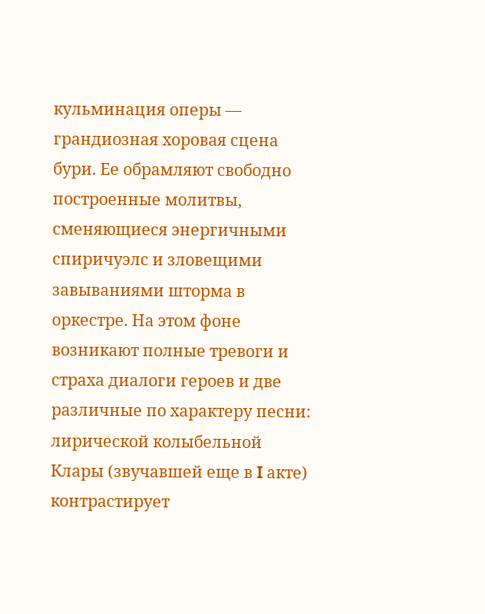кульминация оперы — грандиозная хоровая сцена бури. Ее обрамляют свободно построенные молитвы, сменяющиеся энергичными спиричуэлс и зловещими завываниями шторма в оркестре. На этом фоне возникают полные тревоги и страха диалоги героев и две различные по характеру песни: лирической колыбельной Клары (звучавшей еще в I акте) контрастирует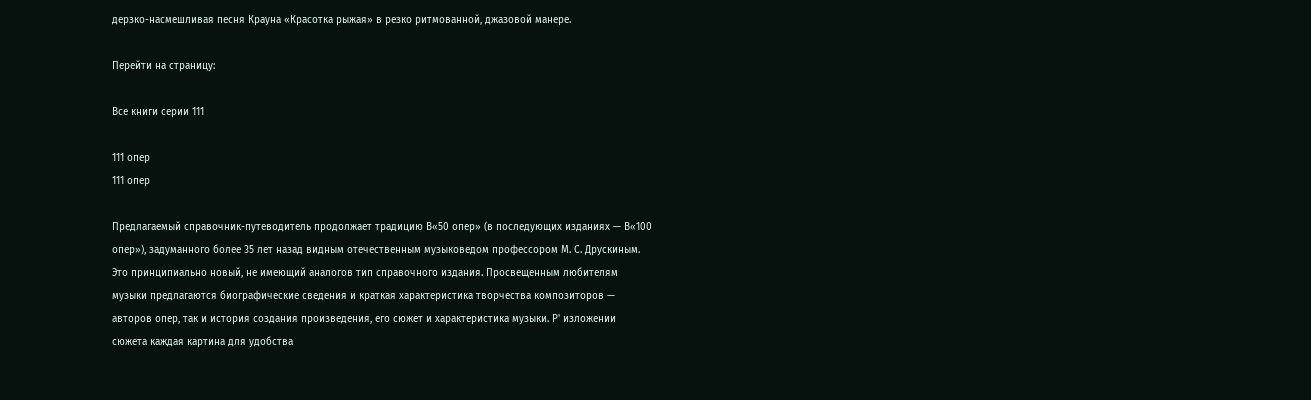дерзко-насмешливая песня Крауна «Красотка рыжая» в резко ритмованной, джазовой манере.

Перейти на страницу:

Все книги серии 111

111 опер
111 опер

Предлагаемый справочник-путеводитель продолжает традицию В«50 опер» (в последующих изданиях — В«100 опер»), задуманного более 35 лет назад видным отечественным музыковедом профессором М. С. Друскиным. Это принципиально новый, не имеющий аналогов тип справочного издания. Просвещенным любителям музыки предлагаются биографические сведения и краткая характеристика творчества композиторов — авторов опер, так и история создания произведения, его сюжет и характеристика музыки. Р' изложении сюжета каждая картина для удобства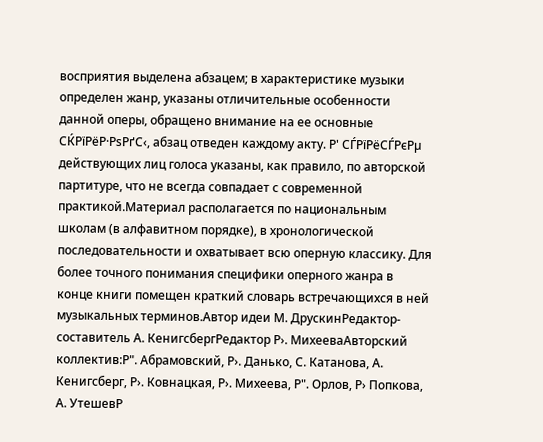восприятия выделена абзацем; в характеристике музыки определен жанр, указаны отличительные особенности данной оперы, обращено внимание на ее основные СЌРїРёР·РѕРґС‹, абзац отведен каждому акту. Р' СЃРїРёСЃРєРµ действующих лиц голоса указаны, как правило, по авторской партитуре, что не всегда совпадает с современной практикой.Материал располагается по национальным школам (в алфавитном порядке), в хронологической последовательности и охватывает всю оперную классику. Для более точного понимания специфики оперного жанра в конце книги помещен краткий словарь встречающихся в ней музыкальных терминов.Автор идеи М. ДрускинРедактор-составитель А. КенигсбергРедактор Р›. МихееваАвторский коллектив:Р". Абрамовский, Р›. Данько, С. Катанова, А. Кенигсберг, Р›. Ковнацкая, Р›. Михеева, Р". Орлов, Р› Попкова, А. УтешевР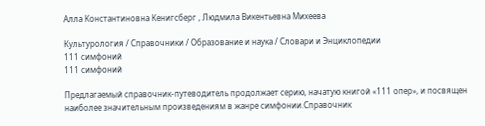Алла Константиновна Кенигсберг , Людмила Викентьевна Михеева

Культурология / Справочники / Образование и наука / Словари и Энциклопедии
111 симфоний
111 симфоний

Предлагаемый справочник-путеводитель продолжает серию, начатую книгой «111 опер», и посвящен наиболее значительным произведениям в жанре симфонии.Справочник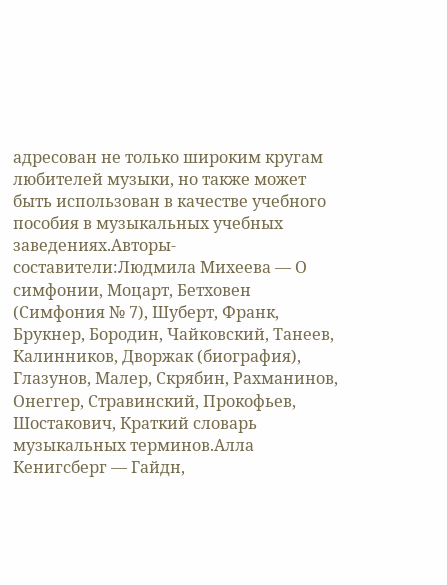адресован не только широким кругам любителей музыки, но также может быть использован в качестве учебного пособия в музыкальных учебных заведениях.Авторы-составители:Людмила Михеева — О симфонии, Моцарт, Бетховен (Симфония № 7), Шуберт, Франк, Брукнер, Бородин, Чайковский, Танеев, Калинников, Дворжак (биография), Глазунов, Малер, Скрябин, Рахманинов, Онеггер, Стравинский, Прокофьев, Шостакович, Краткий словарь музыкальных терминов.Алла Кенигсберг — Гайдн,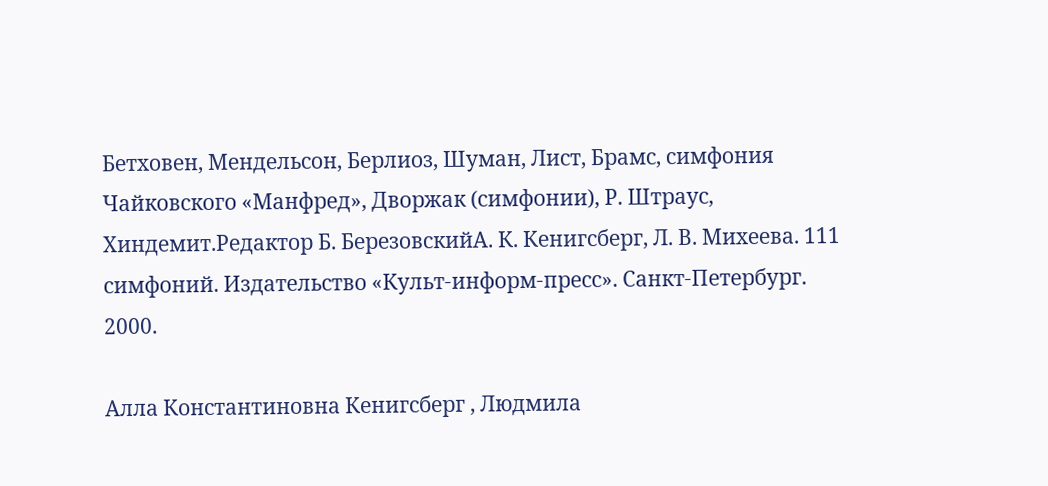Бетховен, Мендельсон, Берлиоз, Шуман, Лист, Брамс, симфония Чайковского «Манфред», Дворжак (симфонии), Р. Штраус, Хиндемит.Редактор Б. БерезовскийА. К. Кенигсберг, Л. В. Михеева. 111 симфоний. Издательство «Культ-информ-пресс». Санкт-Петербург. 2000.

Алла Константиновна Кенигсберг , Людмила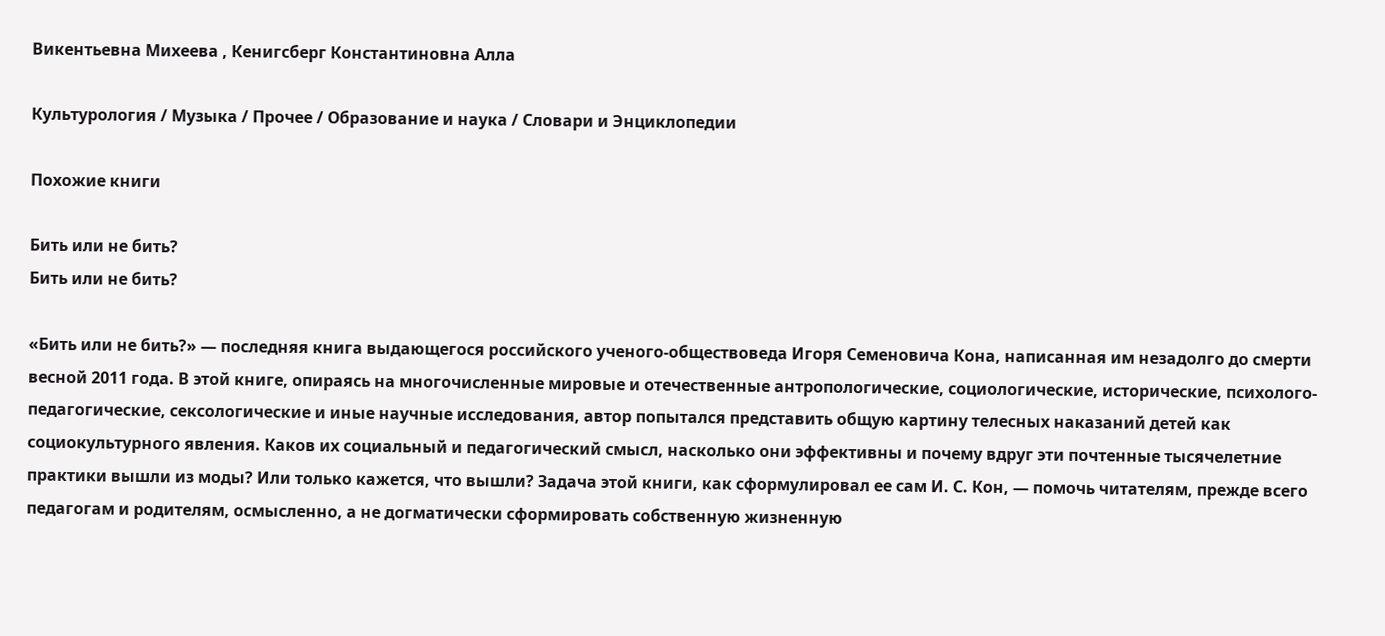Викентьевна Михеева , Кенигсберг Константиновна Алла

Культурология / Музыка / Прочее / Образование и наука / Словари и Энциклопедии

Похожие книги

Бить или не бить?
Бить или не бить?

«Бить или не бить?» — последняя книга выдающегося российского ученого-обществоведа Игоря Семеновича Кона, написанная им незадолго до смерти весной 2011 года. В этой книге, опираясь на многочисленные мировые и отечественные антропологические, социологические, исторические, психолого-педагогические, сексологические и иные научные исследования, автор попытался представить общую картину телесных наказаний детей как социокультурного явления. Каков их социальный и педагогический смысл, насколько они эффективны и почему вдруг эти почтенные тысячелетние практики вышли из моды? Или только кажется, что вышли? Задача этой книги, как сформулировал ее сам И. С. Кон, — помочь читателям, прежде всего педагогам и родителям, осмысленно, а не догматически сформировать собственную жизненную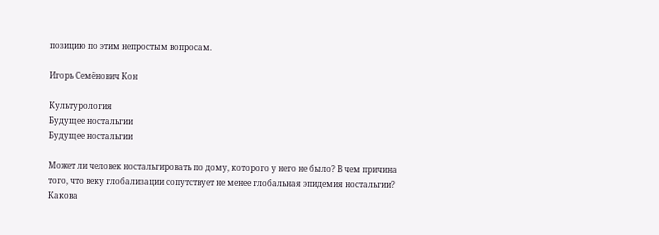позицию по этим непростым вопросам.

Игорь Семёнович Кон

Культурология
Будущее ностальгии
Будущее ностальгии

Может ли человек ностальгировать по дому, которого у него не было? В чем причина того, что веку глобализации сопутствует не менее глобальная эпидемия ностальгии? Какова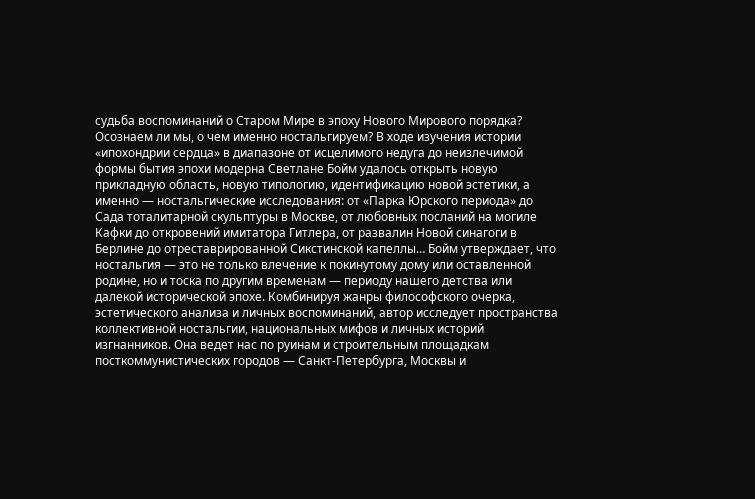судьба воспоминаний о Старом Мире в эпоху Нового Мирового порядка? Осознаем ли мы, о чем именно ностальгируем? В ходе изучения истории «ипохондрии сердца» в диапазоне от исцелимого недуга до неизлечимой формы бытия эпохи модерна Светлане Бойм удалось открыть новую прикладную область, новую типологию, идентификацию новой эстетики, а именно — ностальгические исследования: от «Парка Юрского периода» до Сада тоталитарной скульптуры в Москве, от любовных посланий на могиле Кафки до откровений имитатора Гитлера, от развалин Новой синагоги в Берлине до отреставрированной Сикстинской капеллы… Бойм утверждает, что ностальгия — это не только влечение к покинутому дому или оставленной родине, но и тоска по другим временам — периоду нашего детства или далекой исторической эпохе. Комбинируя жанры философского очерка, эстетического анализа и личных воспоминаний, автор исследует пространства коллективной ностальгии, национальных мифов и личных историй изгнанников. Она ведет нас по руинам и строительным площадкам посткоммунистических городов — Санкт-Петербурга, Москвы и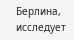Берлина, исследует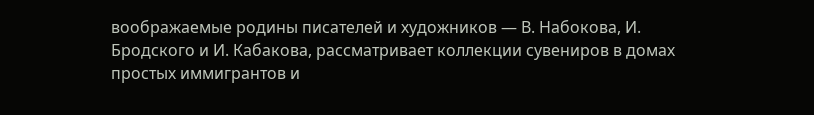воображаемые родины писателей и художников — В. Набокова, И. Бродского и И. Кабакова, рассматривает коллекции сувениров в домах простых иммигрантов и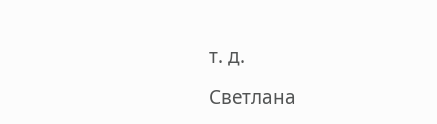т. д.

Светлана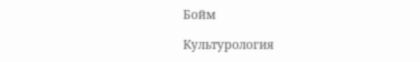Бойм

Культурология